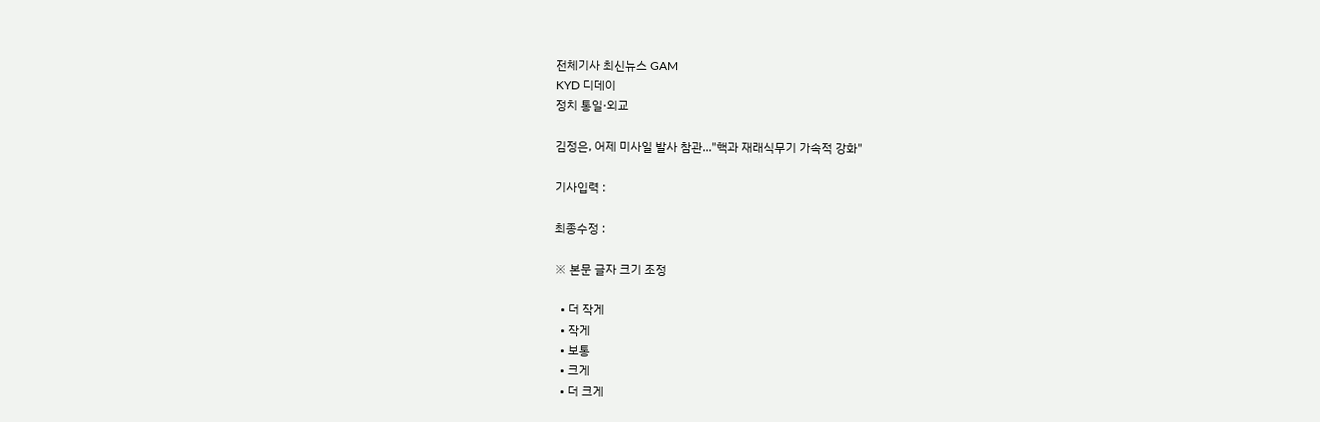전체기사 최신뉴스 GAM
KYD 디데이
정치 통일·외교

김정은, 어제 미사일 발사 참관..."핵과 재래식무기 가속적 강화"

기사입력 :

최종수정 :

※ 본문 글자 크기 조정

  • 더 작게
  • 작게
  • 보통
  • 크게
  • 더 크게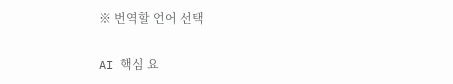※ 번역할 언어 선택

AI 핵심 요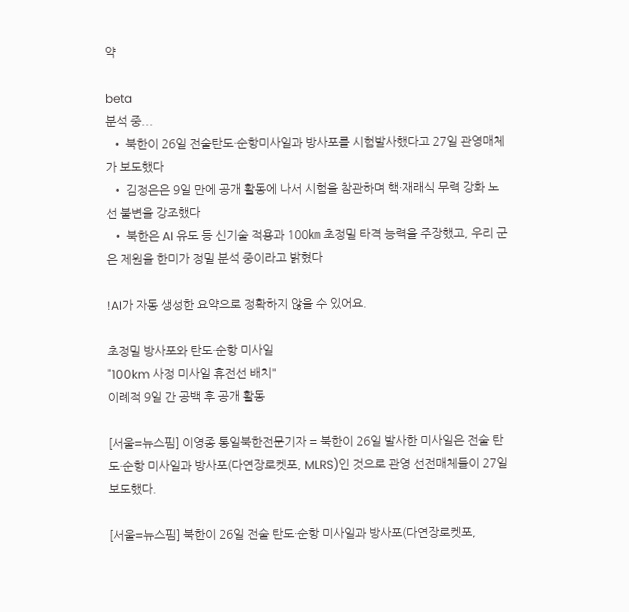약

beta
분석 중...
  • 북한이 26일 전술탄도·순항미사일과 방사포를 시험발사했다고 27일 관영매체가 보도했다
  • 김정은은 9일 만에 공개 활동에 나서 시험을 참관하며 핵·재래식 무력 강화 노선 불변을 강조했다
  • 북한은 AI 유도 등 신기술 적용과 100㎞ 초정밀 타격 능력을 주장했고, 우리 군은 제원을 한미가 정밀 분석 중이라고 밝혔다

!AI가 자동 생성한 요약으로 정확하지 않을 수 있어요.

초정밀 방사포와 탄도·순항 미사일
"100km 사정 미사일 휴전선 배치"
이례적 9일 간 공백 후 공개 활동

[서울=뉴스핌] 이영종 통일북한전문기자 = 북한이 26일 발사한 미사일은 전술 탄도·순항 미사일과 방사포(다연장로켓포, MLRS)인 것으로 관영 선전매체들이 27일 보도했다.

[서울=뉴스핌] 북한이 26일 전술 탄도·순항 미사일과 방사포(다연장로켓포,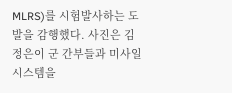MLRS)를 시험발사하는 도발을 감행했다. 사진은 김정은이 군 간부들과 미사일 시스템을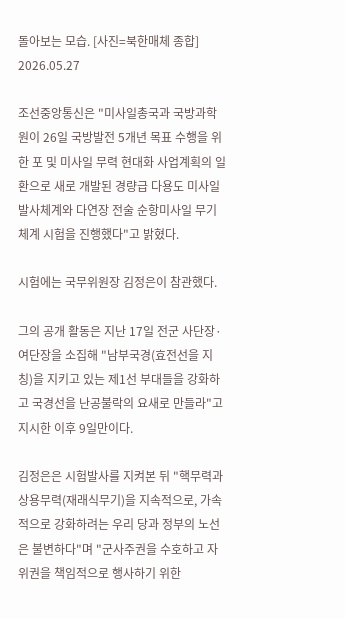돌아보는 모습. [사진=북한매체 종합] 2026.05.27

조선중앙통신은 "미사일총국과 국방과학원이 26일 국방발전 5개년 목표 수행을 위한 포 및 미사일 무력 현대화 사업계획의 일환으로 새로 개발된 경량급 다용도 미사일 발사체계와 다연장 전술 순항미사일 무기체계 시험을 진행했다"고 밝혔다.

시험에는 국무위원장 김정은이 참관했다.

그의 공개 활동은 지난 17일 전군 사단장·여단장을 소집해 "남부국경(효전선을 지칭)을 지키고 있는 제1선 부대들을 강화하고 국경선을 난공불락의 요새로 만들라"고 지시한 이후 9일만이다.

김정은은 시험발사를 지켜본 뒤 "핵무력과 상용무력(재래식무기)을 지속적으로, 가속적으로 강화하려는 우리 당과 정부의 노선은 불변하다"며 "군사주권을 수호하고 자위권을 책임적으로 행사하기 위한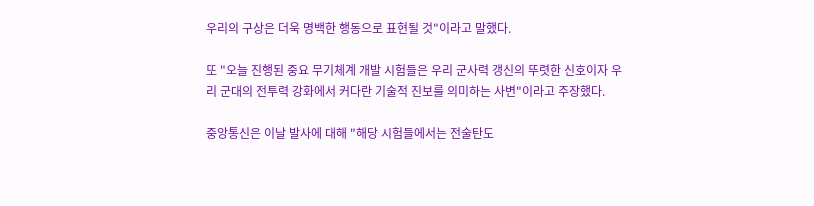우리의 구상은 더욱 명백한 행동으로 표현될 것"이라고 말했다.

또 "오늘 진행된 중요 무기체계 개발 시험들은 우리 군사력 갱신의 뚜렷한 신호이자 우리 군대의 전투력 강화에서 커다란 기술적 진보를 의미하는 사변"이라고 주장했다.

중앙통신은 이날 발사에 대해 "해당 시험들에서는 전술탄도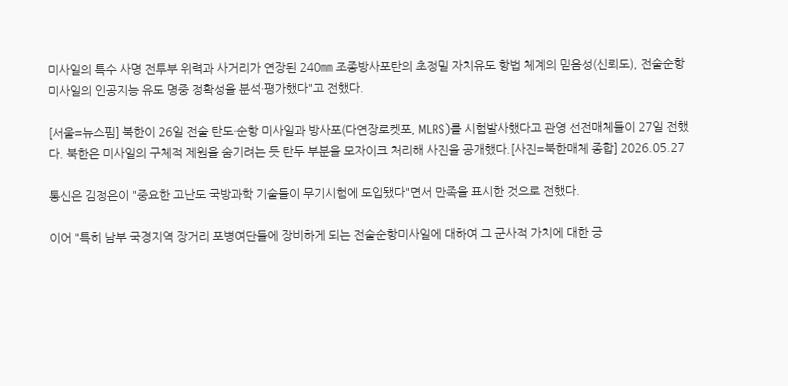미사일의 특수 사명 전투부 위력과 사거리가 연장된 240㎜ 조종방사포탄의 초정밀 자치유도 항법 체계의 믿음성(신뢰도), 전술순항미사일의 인공지능 유도 명중 정확성을 분석·평가했다"고 전했다.

[서울=뉴스핌] 북한이 26일 전술 탄도·순항 미사일과 방사포(다연장로켓포, MLRS)를 시험발사했다고 관영 선전매체들이 27일 전했다. 북한은 미사일의 구체적 제원을 숨기려는 듯 탄두 부분을 모자이크 처리해 사진을 공개했다.[사진=북한매체 종합] 2026.05.27

통신은 김정은이 "중요한 고난도 국방과학 기술들이 무기시험에 도입됐다"면서 만족을 표시한 것으로 전했다.

이어 "특히 남부 국경지역 장거리 포병여단들에 장비하게 되는 전술순항미사일에 대하여 그 군사적 가치에 대한 긍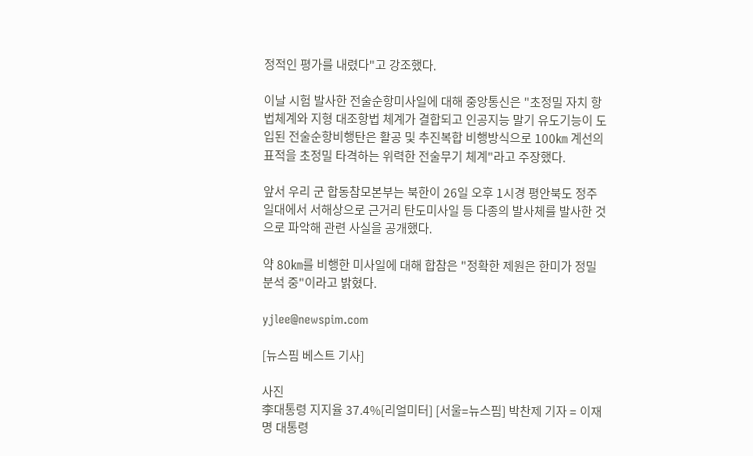정적인 평가를 내렸다"고 강조했다.

이날 시험 발사한 전술순항미사일에 대해 중앙통신은 "초정밀 자치 항법체계와 지형 대조항법 체계가 결합되고 인공지능 말기 유도기능이 도입된 전술순항비행탄은 활공 및 추진복합 비행방식으로 100㎞ 계선의 표적을 초정밀 타격하는 위력한 전술무기 체계"라고 주장했다.

앞서 우리 군 합동참모본부는 북한이 26일 오후 1시경 평안북도 정주 일대에서 서해상으로 근거리 탄도미사일 등 다종의 발사체를 발사한 것으로 파악해 관련 사실을 공개했다.

약 80㎞를 비행한 미사일에 대해 합참은 "정확한 제원은 한미가 정밀 분석 중"이라고 밝혔다.

yjlee@newspim.com

[뉴스핌 베스트 기사]

사진
李대통령 지지율 37.4%[리얼미터] [서울=뉴스핌] 박찬제 기자 = 이재명 대통령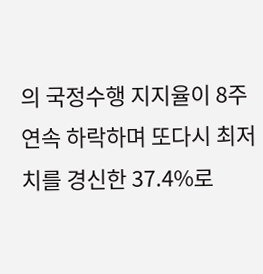의 국정수행 지지율이 8주 연속 하락하며 또다시 최저치를 경신한 37.4%로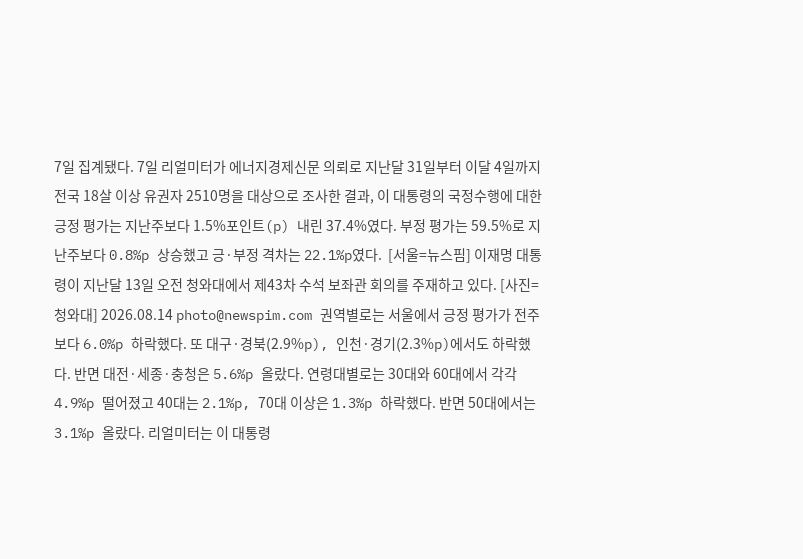7일 집계됐다. 7일 리얼미터가 에너지경제신문 의뢰로 지난달 31일부터 이달 4일까지 전국 18살 이상 유권자 2510명을 대상으로 조사한 결과, 이 대통령의 국정수행에 대한 긍정 평가는 지난주보다 1.5%포인트(p) 내린 37.4%였다. 부정 평가는 59.5%로 지난주보다 0.8%p 상승했고 긍·부정 격차는 22.1%p였다.  [서울=뉴스핌] 이재명 대통령이 지난달 13일 오전 청와대에서 제43차 수석 보좌관 회의를 주재하고 있다. [사진=청와대] 2026.08.14 photo@newspim.com 권역별로는 서울에서 긍정 평가가 전주보다 6.0%p 하락했다. 또 대구·경북(2.9%p), 인천·경기(2.3%p)에서도 하락했다. 반면 대전·세종·충청은 5.6%p 올랐다. 연령대별로는 30대와 60대에서 각각 4.9%p 떨어졌고 40대는 2.1%p, 70대 이상은 1.3%p 하락했다. 반면 50대에서는 3.1%p 올랐다. 리얼미터는 이 대통령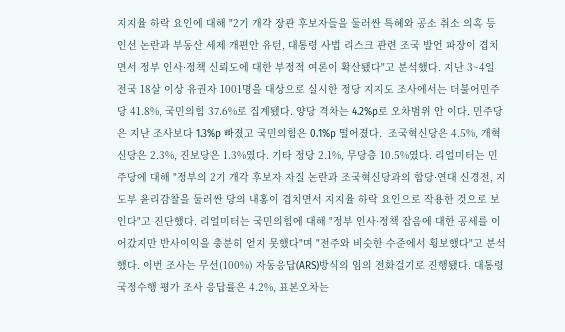지지율 하락 요인에 대해 "2기 개각 장관 후보자들을 둘러싼 특혜와 공소 취소 의혹 등 인선 논란과 부동산 세제 개편안 유턴, 대통령 사법 리스크 관련 조국 발언 파장이 겹치면서 정부 인사·정책 신뢰도에 대한 부정적 여론이 확산됐다"고 분석했다. 지난 3~4일 전국 18살 이상 유권자 1001명을 대상으로 실시한 정당 지지도 조사에서는 더불어민주당 41.8%, 국민의힘 37.6%로 집계됐다. 양당 격차는 4.2%p로 오차범위 안 이다. 민주당은 지난 조사보다 1.3%p 빠졌고 국민의힘은 0.1%p 떨어졌다.  조국혁신당은 4.5%, 개혁신당은 2.3%, 진보당은 1.3%였다. 기타 정당 2.1%, 무당층 10.5%였다. 리얼미터는 민주당에 대해 "정부의 2기 개각 후보자 자질 논란과 조국혁신당과의 합당·연대 신경전, 지도부 윤리감찰을 둘러싼 당의 내홍이 겹치면서 지지율 하락 요인으로 작용한 것으로 보인다"고 진단했다. 리얼미터는 국민의힘에 대해 "정부 인사·정책 잡음에 대한 공세를 이어갔지만 반사이익을 충분히 얻지 못했다"며 "전주와 비슷한 수준에서 횡보했다"고 분석했다. 이번 조사는 무선(100%) 자동응답(ARS)방식의 임의 전화걸기로 진행됐다. 대통령 국정수행 평가 조사 응답률은 4.2%, 표본오차는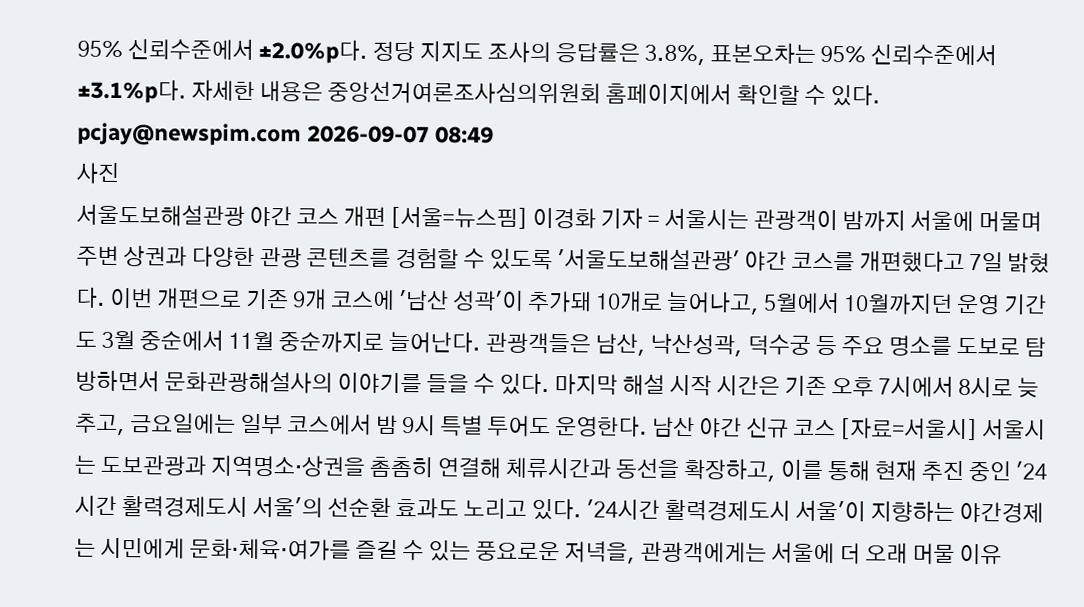95% 신뢰수준에서 ±2.0%p다. 정당 지지도 조사의 응답률은 3.8%, 표본오차는 95% 신뢰수준에서 ±3.1%p다. 자세한 내용은 중앙선거여론조사심의위원회 홈페이지에서 확인할 수 있다. pcjay@newspim.com 2026-09-07 08:49
사진
서울도보해설관광 야간 코스 개편 [서울=뉴스핌] 이경화 기자 = 서울시는 관광객이 밤까지 서울에 머물며 주변 상권과 다양한 관광 콘텐츠를 경험할 수 있도록 '서울도보해설관광' 야간 코스를 개편했다고 7일 밝혔다. 이번 개편으로 기존 9개 코스에 '남산 성곽'이 추가돼 10개로 늘어나고, 5월에서 10월까지던 운영 기간도 3월 중순에서 11월 중순까지로 늘어난다. 관광객들은 남산, 낙산성곽, 덕수궁 등 주요 명소를 도보로 탐방하면서 문화관광해설사의 이야기를 들을 수 있다. 마지막 해설 시작 시간은 기존 오후 7시에서 8시로 늦추고, 금요일에는 일부 코스에서 밤 9시 특별 투어도 운영한다. 남산 야간 신규 코스 [자료=서울시] 서울시는 도보관광과 지역명소·상권을 촘촘히 연결해 체류시간과 동선을 확장하고, 이를 통해 현재 추진 중인 '24시간 활력경제도시 서울'의 선순환 효과도 노리고 있다. '24시간 활력경제도시 서울'이 지향하는 야간경제는 시민에게 문화·체육·여가를 즐길 수 있는 풍요로운 저녁을, 관광객에게는 서울에 더 오래 머물 이유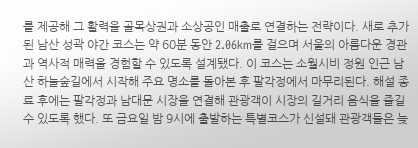를 제공해 그 활력을 골목상권과 소상공인 매출로 연결하는 전략이다. 새로 추가된 남산 성곽 야간 코스는 약 60분 동안 2.06km를 걸으며 서울의 아름다운 경관과 역사적 매력을 경험할 수 있도록 설계됐다. 이 코스는 소월시비 정원 인근 남산 하늘숲길에서 시작해 주요 명소를 돌아본 후 팔각정에서 마무리된다. 해설 종료 후에는 팔각정과 남대문 시장을 연결해 관광객이 시장의 길거리 음식을 즐길 수 있도록 했다. 또 금요일 밤 9시에 출발하는 특별코스가 신설돼 관광객들은 늦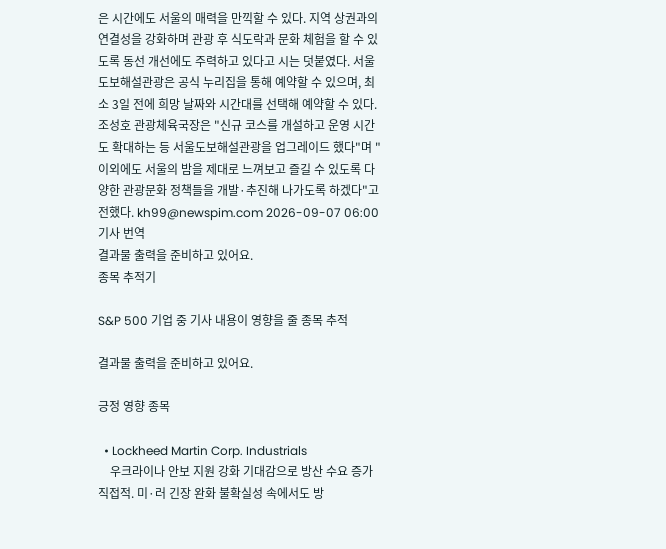은 시간에도 서울의 매력을 만끽할 수 있다. 지역 상권과의 연결성을 강화하며 관광 후 식도락과 문화 체험을 할 수 있도록 동선 개선에도 주력하고 있다고 시는 덧붙였다. 서울도보해설관광은 공식 누리집을 통해 예약할 수 있으며, 최소 3일 전에 희망 날짜와 시간대를 선택해 예약할 수 있다. 조성호 관광체육국장은 "신규 코스를 개설하고 운영 시간도 확대하는 등 서울도보해설관광을 업그레이드 했다"며 "이외에도 서울의 밤을 제대로 느껴보고 즐길 수 있도록 다양한 관광문화 정책들을 개발·추진해 나가도록 하겠다"고 전했다. kh99@newspim.com 2026-09-07 06:00
기사 번역
결과물 출력을 준비하고 있어요.
종목 추적기

S&P 500 기업 중 기사 내용이 영향을 줄 종목 추적

결과물 출력을 준비하고 있어요.

긍정 영향 종목

  • Lockheed Martin Corp. Industrials
    우크라이나 안보 지원 강화 기대감으로 방산 수요 증가 직접적. 미·러 긴장 완화 불확실성 속에서도 방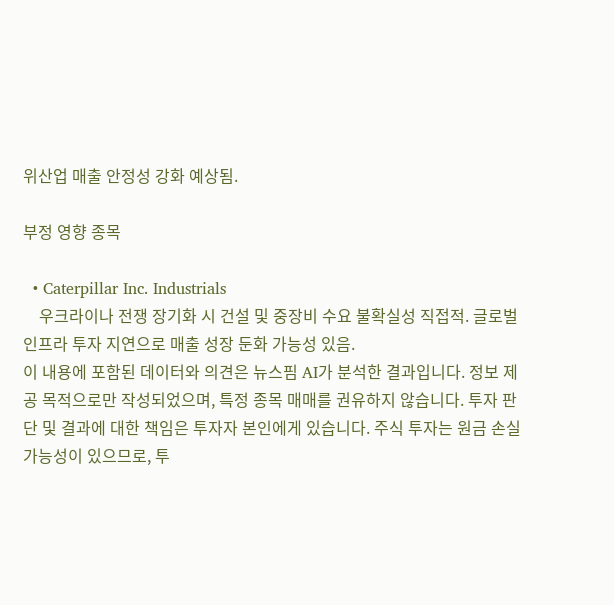위산업 매출 안정성 강화 예상됨.

부정 영향 종목

  • Caterpillar Inc. Industrials
    우크라이나 전쟁 장기화 시 건설 및 중장비 수요 불확실성 직접적. 글로벌 인프라 투자 지연으로 매출 성장 둔화 가능성 있음.
이 내용에 포함된 데이터와 의견은 뉴스핌 AI가 분석한 결과입니다. 정보 제공 목적으로만 작성되었으며, 특정 종목 매매를 권유하지 않습니다. 투자 판단 및 결과에 대한 책임은 투자자 본인에게 있습니다. 주식 투자는 원금 손실 가능성이 있으므로, 투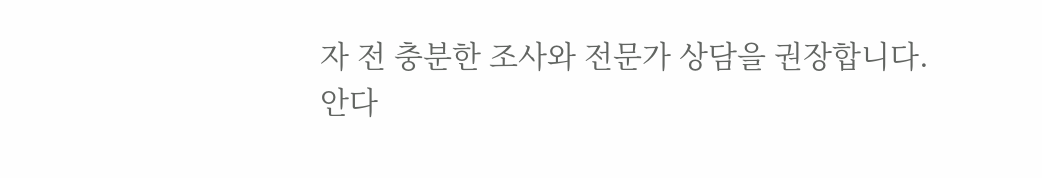자 전 충분한 조사와 전문가 상담을 권장합니다.
안다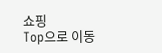쇼핑
Top으로 이동